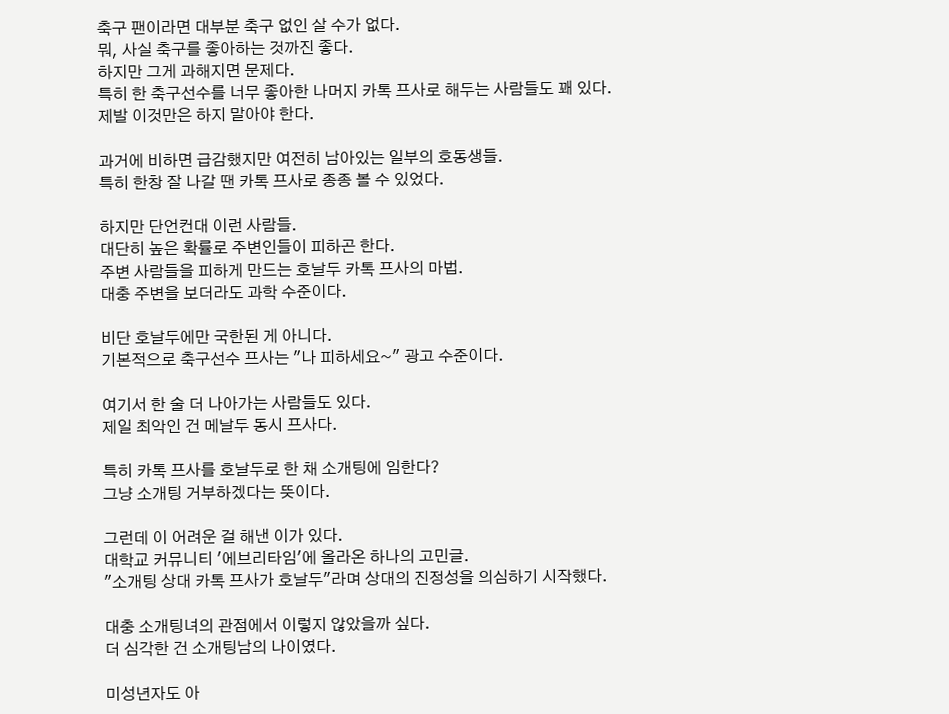축구 팬이라면 대부분 축구 없인 살 수가 없다.
뭐, 사실 축구를 좋아하는 것까진 좋다.
하지만 그게 과해지면 문제다.
특히 한 축구선수를 너무 좋아한 나머지 카톡 프사로 해두는 사람들도 꽤 있다.
제발 이것만은 하지 말아야 한다.

과거에 비하면 급감했지만 여전히 남아있는 일부의 호동생들.
특히 한창 잘 나갈 땐 카톡 프사로 종종 볼 수 있었다.

하지만 단언컨대 이런 사람들.
대단히 높은 확률로 주변인들이 피하곤 한다.
주변 사람들을 피하게 만드는 호날두 카톡 프사의 마법.
대충 주변을 보더라도 과학 수준이다.

비단 호날두에만 국한된 게 아니다.
기본적으로 축구선수 프사는 "나 피하세요~" 광고 수준이다.

여기서 한 술 더 나아가는 사람들도 있다.
제일 최악인 건 메날두 동시 프사다.

특히 카톡 프사를 호날두로 한 채 소개팅에 임한다?
그냥 소개팅 거부하겠다는 뜻이다.

그런데 이 어려운 걸 해낸 이가 있다.
대학교 커뮤니티 '에브리타임'에 올라온 하나의 고민글.
"소개팅 상대 카톡 프사가 호날두"라며 상대의 진정성을 의심하기 시작했다.

대충 소개팅녀의 관점에서 이렇지 않았을까 싶다.
더 심각한 건 소개팅남의 나이였다.

미성년자도 아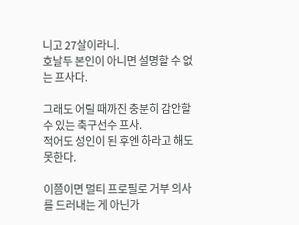니고 27살이라니.
호날두 본인이 아니면 설명할 수 없는 프사다.

그래도 어릴 때까진 충분히 감안할 수 있는 축구선수 프사.
적어도 성인이 된 후엔 하라고 해도 못한다.

이쯤이면 멀티 프로필로 거부 의사를 드러내는 게 아닌가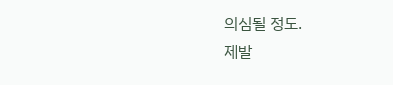의심될 정도.
제발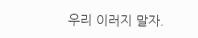우리 이러지 말자.